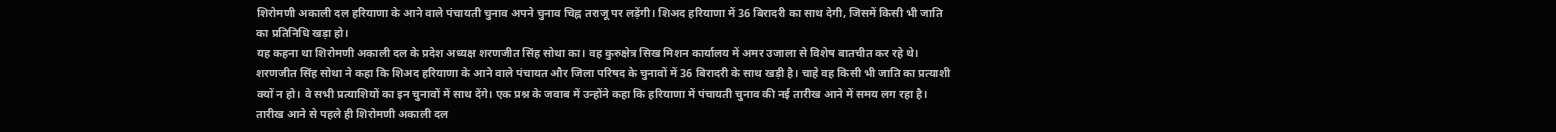शिरोमणी अकाली दल हरियाणा के आने वाले पंचायती चुनाव अपने चुनाव चिह्न तराजू पर लड़ेंगी। शिअद हरियाणा में 36 बिरादरी का साथ देगी, जिसमें किसी भी जाति का प्रतिनिधि खड़ा हो।
यह कहना था शिरोमणी अकाली दल के प्रदेश अध्यक्ष शरणजीत सिंह सोथा का। वह कुरुक्षेत्र सिख मिशन कार्यालय में अमर उजाला से विशेष बातचीत कर रहे थे।
शरणजीत सिंह सोथा ने कहा कि शिअद हरियाणा के आने वाले पंचायत और जिला परिषद के चुनावों में 36 बिरादरी के साथ खड़ी है। चाहे वह किसी भी जाति का प्रत्याशी क्यों न हो। वे सभी प्रत्याशियों का इन चुनावों में साथ देंगे। एक प्रश्न के जवाब में उन्होंने कहा कि हरियाणा में पंचायती चुनाव की नई तारीख आने में समय लग रहा है।
तारीख आने से पहले ही शिरोमणी अकाली दल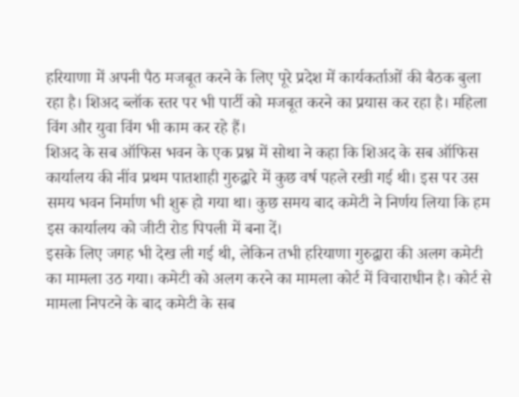हरियाणा में अपनी पैठ मजबूत करने के लिए पूरे प्रदेश में कार्यकर्ताओं की बैठक बुला रहा है। शिअद ब्लॉक स्तर पर भी पार्टी को मजबूत करने का प्रयास कर रहा है। महिला विंग और युवा विंग भी काम कर रहे हैं।
शिअद के सब ऑफिस भवन के एक प्रश्न में सोथा ने कहा कि शिअद के सब ऑफिस कार्यालय की नींव प्रथम पातशाही गुरुद्वारे में कुछ वर्ष पहले रखी गई थी। इस पर उस समय भवन निर्माण भी शुरू हो गया था। कुछ समय बाद कमेटी ने निर्णय लिया कि हम इस कार्यालय को जीटी रोड पिपली में बना दें।
इसके लिए जगह भी देख ली गई थी, लेकिन तभी हरियाणा गुरुद्वारा की अलग कमेटी का मामला उठ गया। कमेटी को अलग करने का मामला कोर्ट में विचाराधीन है। कोर्ट से मामला निपटने के बाद कमेटी के सब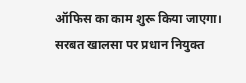ऑफिस का काम शुरू किया जाएगा।
सरबत खालसा पर प्रधान नियुक्त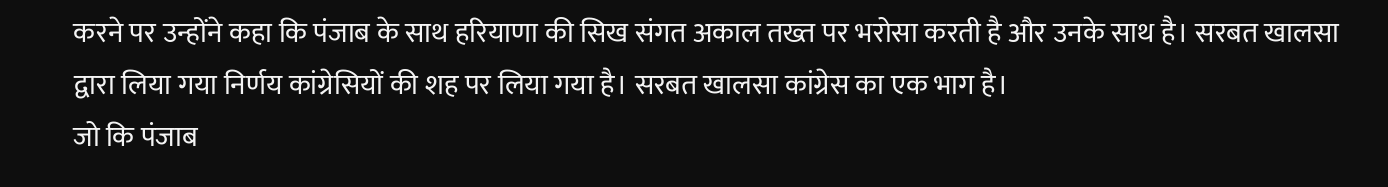करने पर उन्होंने कहा कि पंजाब के साथ हरियाणा की सिख संगत अकाल तख्त पर भरोसा करती है और उनके साथ है। सरबत खालसा द्वारा लिया गया निर्णय कांग्रेसियों की शह पर लिया गया है। सरबत खालसा कांग्रेस का एक भाग है।
जो कि पंजाब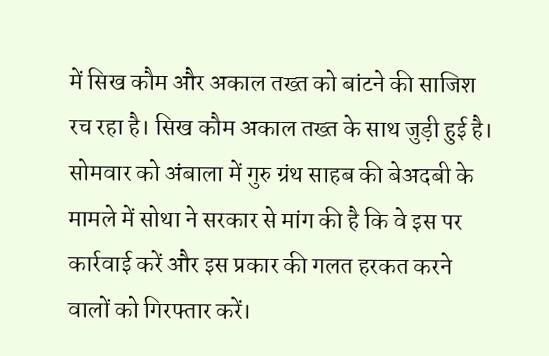में सिख कौम और अकाल तख्त को बांटने की साजिश रच रहा है। सिख कौम अकाल तख्त के साथ जुड़ी हुई है। सोमवार को अंबाला में गुरु ग्रंथ साहब की बेअदबी के मामले में सोथा ने सरकार से मांग की है कि वे इस पर कार्रवाई करें और इस प्रकार की गलत हरकत करने वालों को गिरफ्तार करें।